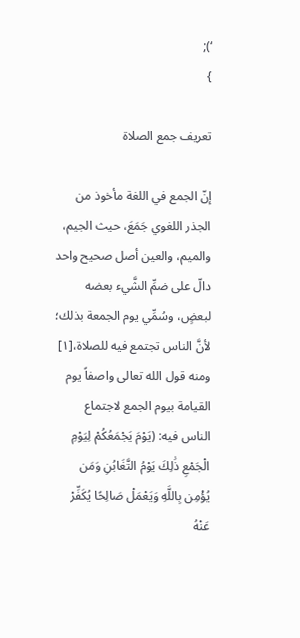‘);
}

تعريف جمع الصلاة

إنّ الجمع في اللغة مأخوذ من الجذر اللغوي جَمَعَ، حيث الجيم، والميم، والعين أصل صحيح واحد دالّ على ضمِّ الشَّيء بعضه لبعضٍ، وسُمِّي يوم الجمعة بذلك؛ لأنَّ الناس تجتمع فيه للصلاة،[١] ومنه قول الله تعالى واصفاً يوم القيامة بيوم الجمع لاجتماع الناس فيه: (يَوْمَ يَجْمَعُكُمْ لِيَوْمِ الْجَمْعِ ذَٰلِكَ يَوْمُ التَّغَابُنِ وَمَن يُؤْمِن بِاللَّهِ وَيَعْمَلْ صَالِحًا يُكَفِّرْ عَنْهُ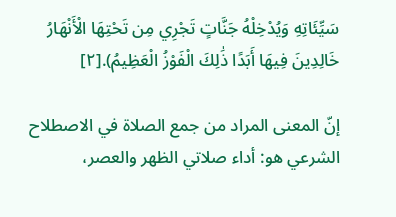سَيِّئَاتِهِ وَيُدْخِلْهُ جَنَّاتٍ تَجْرِي مِن تَحْتِهَا الْأَنْهَارُ خَالِدِينَ فِيهَا أَبَدًا ذَٰلِكَ الْفَوْزُ الْعَظِيمُ).[٢]

إنّ المعنى المراد من جمع الصلاة في الاصطلاح الشرعي هو: أداء صلاتي الظهر والعصر،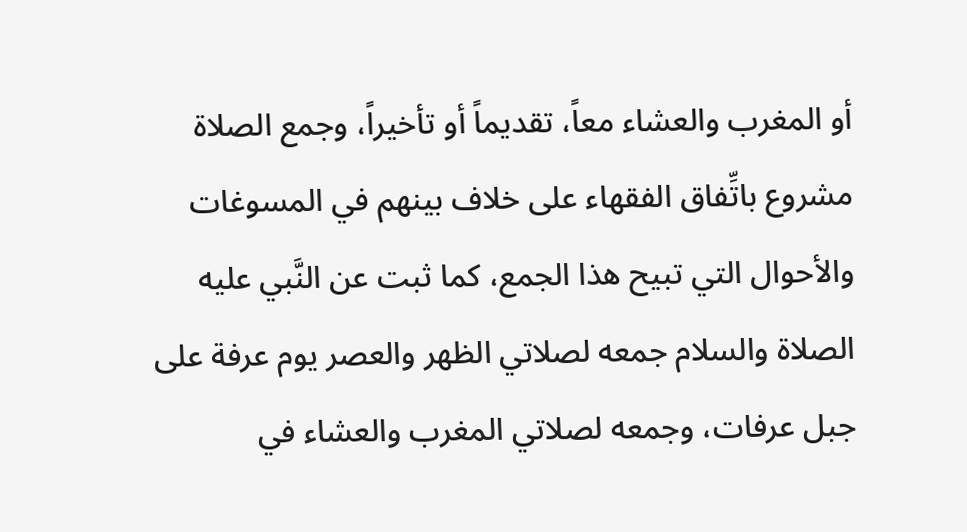أو المغرب والعشاء معاً، تقديماً أو تأخيراً، وجمع الصلاة مشروع باتِّفاق الفقهاء على خلاف بينهم في المسوغات والأحوال التي تبيح هذا الجمع، كما ثبت عن النَّبي عليه الصلاة والسلام جمعه لصلاتي الظهر والعصر يوم عرفة على جبل عرفات، وجمعه لصلاتي المغرب والعشاء في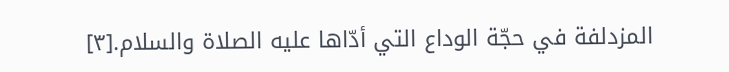المزدلفة في حجّة الوداع التي أدّاها عليه الصلاة والسلام.[٣]